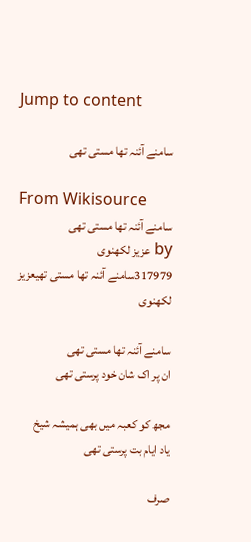Jump to content

سامنے آئنہ تھا مستی تھی

From Wikisource
سامنے آئنہ تھا مستی تھی
by عزیز لکھنوی
317979سامنے آئنہ تھا مستی تھیعزیز لکھنوی

سامنے آئنہ تھا مستی تھی
ان پر اک شان خود پرستی تھی

مجھ کو کعبہ میں بھی ہمیشہ شیخ
یاد ایام بت پرستی تھی

صرف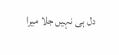دل ہی نہیں جلا میرا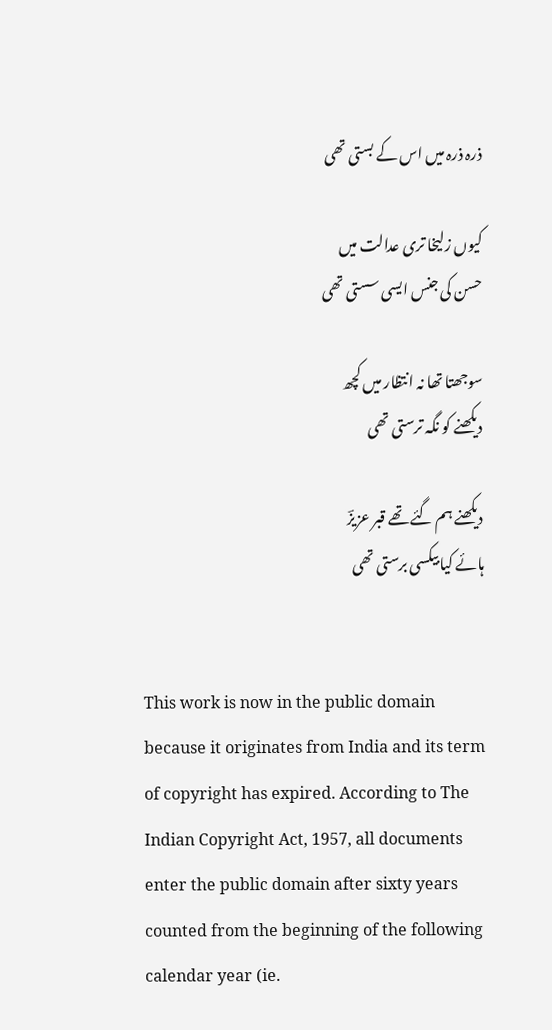ذرہ ذرہ میں اس کے بستی تھی

کیوں زلیخا تری عدالت میں
حسن کی جنس ایسی سستی تھی

سوجھتا تھا نہ انتظار میں کچھ
دیکھنے کو نگہ ترستی تھی

دیکھنے ہم گئے تھے قبر عزیزؔ
ہائے کیا بیکسی برستی تھی


This work is now in the public domain because it originates from India and its term of copyright has expired. According to The Indian Copyright Act, 1957, all documents enter the public domain after sixty years counted from the beginning of the following calendar year (ie.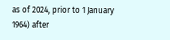as of 2024, prior to 1 January 1964) after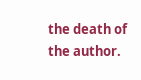the death of the author.